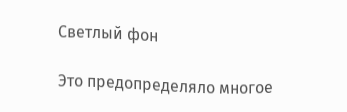Светлый фон

Это предопределяло многое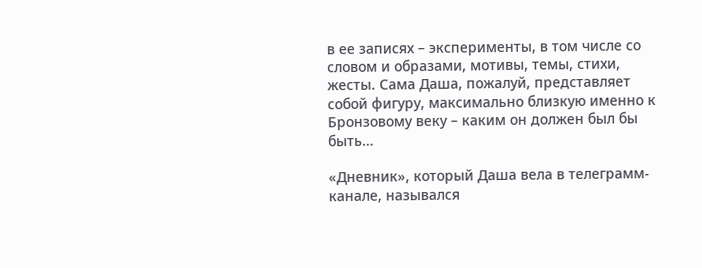в ее записях – эксперименты, в том числе со словом и образами, мотивы, темы, стихи, жесты. Сама Даша, пожалуй, представляет собой фигуру, максимально близкую именно к Бронзовому веку – каким он должен был бы быть…

«Дневник», который Даша вела в телеграмм-канале, назывался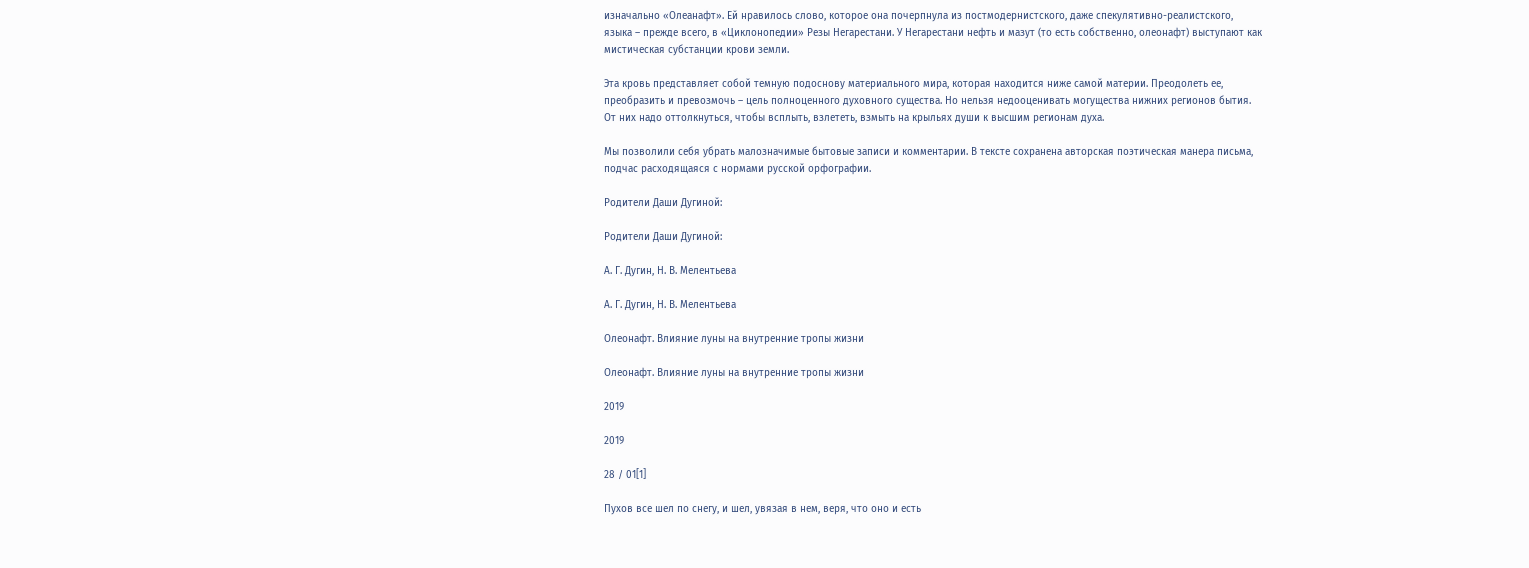изначально «Олеанафт». Ей нравилось слово, которое она почерпнула из постмодернистского, даже спекулятивно-реалистского, языка – прежде всего, в «Циклонопедии» Резы Негарестани. У Негарестани нефть и мазут (то есть собственно, олеонафт) выступают как мистическая субстанции крови земли.

Эта кровь представляет собой темную подоснову материального мира, которая находится ниже самой материи. Преодолеть ее, преобразить и превозмочь – цель полноценного духовного существа. Но нельзя недооценивать могущества нижних регионов бытия. От них надо оттолкнуться, чтобы всплыть, взлететь, взмыть на крыльях души к высшим регионам духа.

Мы позволили себя убрать малозначимые бытовые записи и комментарии. В тексте сохранена авторская поэтическая манера письма, подчас расходящаяся с нормами русской орфографии.

Родители Даши Дугиной:

Родители Даши Дугиной:

А. Г. Дугин, Н. В. Мелентьева

А. Г. Дугин, Н. В. Мелентьева

Олеонафт. Влияние луны на внутренние тропы жизни

Олеонафт. Влияние луны на внутренние тропы жизни

2019

2019

28 / 01[1]

Пухов все шел по снегу, и шел, увязая в нем, веря, что оно и есть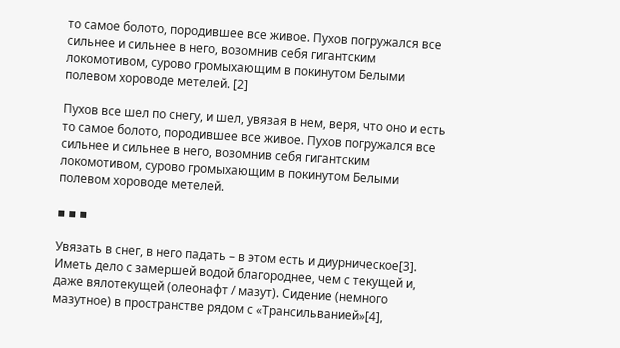то самое болото, породившее все живое. Пухов погружался все сильнее и сильнее в него, возомнив себя гигантским локомотивом, сурово громыхающим в покинутом Белыми полевом хороводе метелей. [2]

Пухов все шел по снегу, и шел, увязая в нем, веря, что оно и есть то самое болото, породившее все живое. Пухов погружался все сильнее и сильнее в него, возомнив себя гигантским локомотивом, сурово громыхающим в покинутом Белыми полевом хороводе метелей.

▪ ▪ ▪

Увязать в снег, в него падать – в этом есть и диурническое[3]. Иметь дело с замершей водой благороднее, чем с текущей и, даже вялотекущей (олеонафт / мазут). Сидение (немного мазутное) в пространстве рядом с «Трансильванией»[4],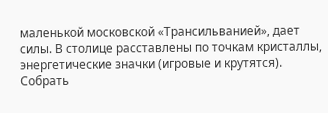маленькой московской «Трансильванией», дает силы. В столице расставлены по точкам кристаллы, энергетические значки (игровые и крутятся). Собрать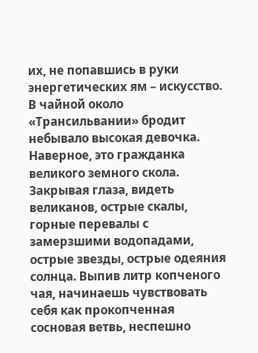их, не попавшись в руки энергетических ям – искусство. В чайной около «Трансильвании» бродит небывало высокая девочка. Наверное, это гражданка великого земного скола. Закрывая глаза, видеть великанов, острые скалы, горные перевалы с замерзшими водопадами, острые звезды, острые одеяния солнца. Выпив литр копченого чая, начинаешь чувствовать себя как прокопченная сосновая ветвь, неспешно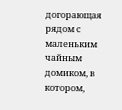догорающая рядом с маленьким чайным домиком, в котором,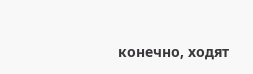конечно, ходят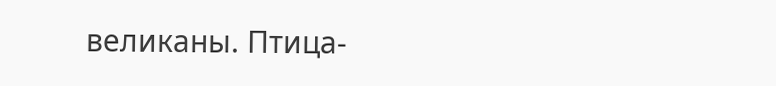великаны. Птица-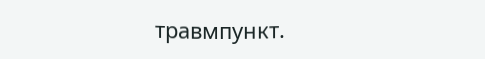травмпункт.